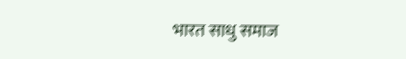भारत साधु समाज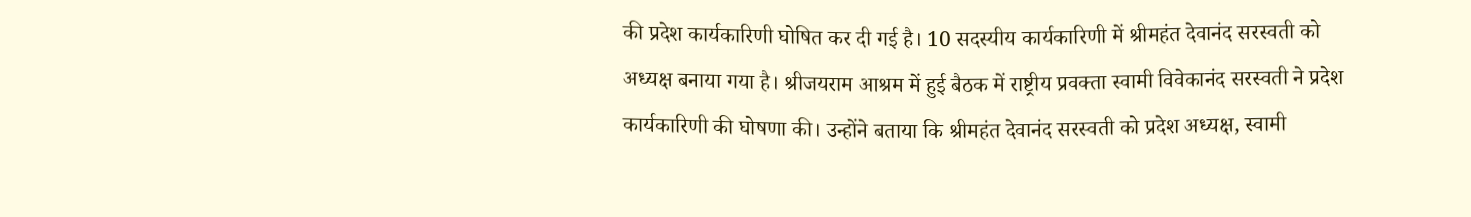की प्रदेश कार्यकारिणी घोषित कर दी गई है। 10 सदस्यीय कार्यकारिणी में श्रीमहंत देवानंद सरस्वती को अध्यक्ष बनाया गया है। श्रीजयराम आश्रम में हुई बैठक में राष्ट्रीय प्रवक्ता स्वामी विवेकानंद सरस्वती ने प्रदेश कार्यकारिणी की घोषणा की। उन्होंने बताया कि श्रीमहंत देवानंद सरस्वती को प्रदेश अध्यक्ष, स्वामी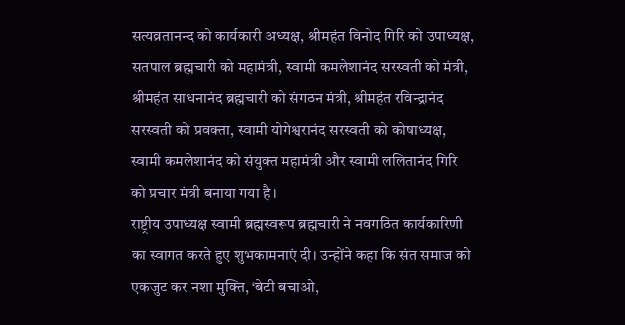सत्यव्रतानन्द को कार्यकारी अध्यक्ष, श्रीमहंत विनोद गिरि को उपाध्यक्ष, सतपाल ब्रह्मचारी को महामंत्री, स्वामी कमलेशानंद सरस्वती को मंत्री, श्रीमहंत साधनानंद ब्रह्मचारी को संगठन मंत्री, श्रीमहंत रविन्द्रानंद सरस्वती को प्रवक्ता, स्वामी योगेश्वरानंद सरस्वती को कोषाध्यक्ष, स्वामी कमलेशानंद को संयुक्त महामंत्री और स्वामी ललितानंद गिरि को प्रचार मंत्री बनाया गया है।
राष्ट्रीय उपाध्यक्ष स्वामी ब्रह्मस्वरूप ब्रह्मचारी ने नवगठित कार्यकारिणी का स्वागत करते हुए शुभकामनाएं दी। उन्होंने कहा कि संत समाज को एकजुट कर नशा मुक्ति, ‘बेटी बचाओ,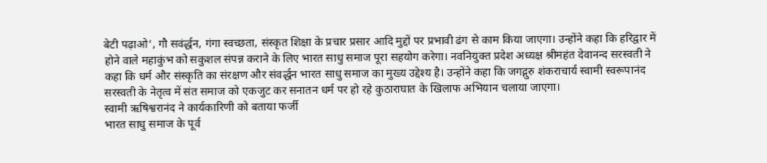बेटी पढ़ाओ’, गौ सवंर्द्धन, गंगा स्वच्छता, संस्कृत शिक्षा के प्रचार प्रसार आदि मुद्दों पर प्रभावी ढंग से काम किया जाएगा। उन्होंने कहा कि हरिद्वार में होने वाले महाकुंभ को सकुशल संपन्न कराने के लिए भारत साधु समाज पूरा सहयोग करेगा। नवनियुक्त प्रदेश अध्यक्ष श्रीमहंत देवानन्द सरस्वती ने कहा कि धर्म और संस्कृति का संरक्षण और संवर्द्धन भारत साधु समाज का मुख्य उद्देश्य है। उन्होंने कहा कि जगद्गुरु शंकराचार्य स्वामी स्वरूपानंद सरस्वती के नेतृत्व में संत समाज को एकजुट कर सनातन धर्म पर हो रहे कुठाराघात के खिलाफ अभियान चलाया जाएगा।
स्वामी ऋषिश्वरानंद ने कार्यकारिणी को बताया फर्जी
भारत साधु समाज के पूर्व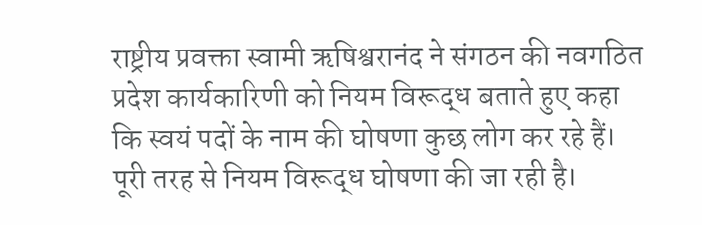राष्ट्रीय प्रवक्ता स्वामी ऋषिश्वरानंद ने संगठन की नवगठित प्रदेश कार्यकारिणी को नियम विरूद्ध बताते हुए कहा कि स्वयं पदों के नाम की घोषणा कुछ लोग कर रहे हैं। पूरी तरह से नियम विरूद्ध घोषणा की जा रही है।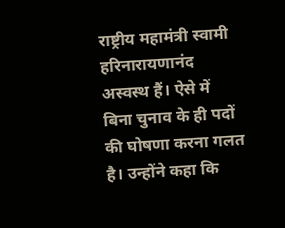राष्ट्रीय महामंत्री स्वामी हरिनारायणानंद अस्वस्थ हैं। ऐसे में बिना चुनाव के ही पदों की घोषणा करना गलत है। उन्होंने कहा कि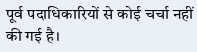पूर्व पदाधिकारियों से कोई चर्चा नहीं की गई है।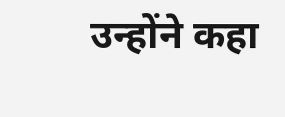उन्होंने कहा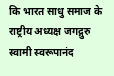कि भारत साधु समाज के राष्ट्रीय अध्यक्ष जगद्गुरु स्वामी स्वरूपानंद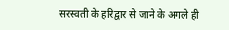सरस्वती के हरिद्वार से जाने के अगले ही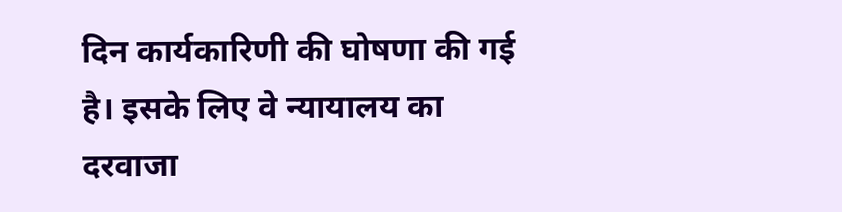दिन कार्यकारिणी की घोषणा की गई है। इसके लिए वे न्यायालय का दरवाजा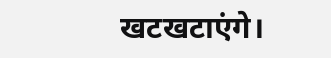खटखटाएंगे।